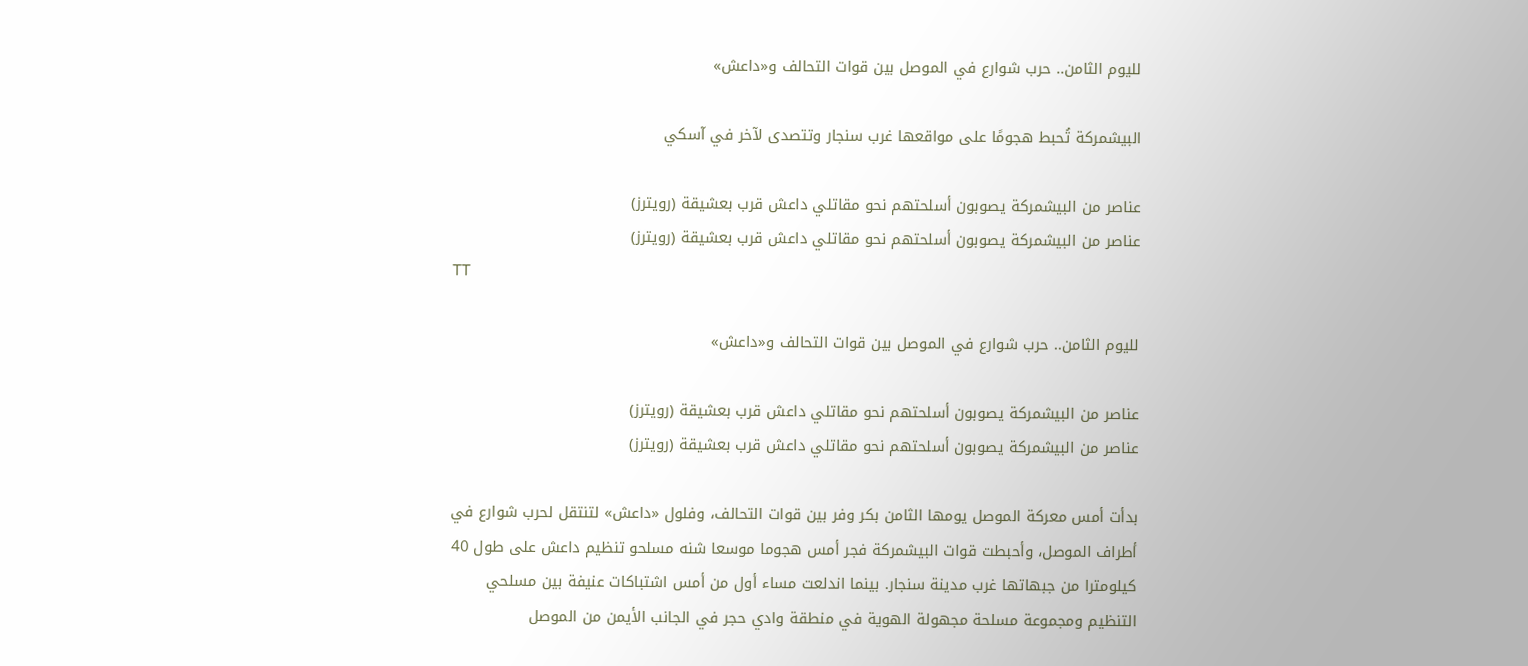لليوم الثامن.. حرب شوارع في الموصل بين قوات التحالف و«داعش»

البيشمركة تُحبط هجومًا على مواقعها غرب سنجار وتتصدى لآخر في آسكي

عناصر من البيشمركة يصوبون أسلحتهم نحو مقاتلي داعش قرب بعشيقة (رويترز)
عناصر من البيشمركة يصوبون أسلحتهم نحو مقاتلي داعش قرب بعشيقة (رويترز)
TT

لليوم الثامن.. حرب شوارع في الموصل بين قوات التحالف و«داعش»

عناصر من البيشمركة يصوبون أسلحتهم نحو مقاتلي داعش قرب بعشيقة (رويترز)
عناصر من البيشمركة يصوبون أسلحتهم نحو مقاتلي داعش قرب بعشيقة (رويترز)

بدأت أمس معركة الموصل يومها الثامن بكر وفر بين قوات التحالف، وفلول «داعش» لتنتقل لحرب شوارع في أطراف الموصل، وأحبطت قوات البيشمركة فجر أمس هجوما موسعا شنه مسلحو تنظيم داعش على طول 40 كيلومترا من جبهاتها غرب مدينة سنجار. بينما اندلعت مساء أول من أمس اشتباكات عنيفة بين مسلحي التنظيم ومجموعة مسلحة مجهولة الهوية في منطقة وادي حجر في الجانب الأيمن من الموصل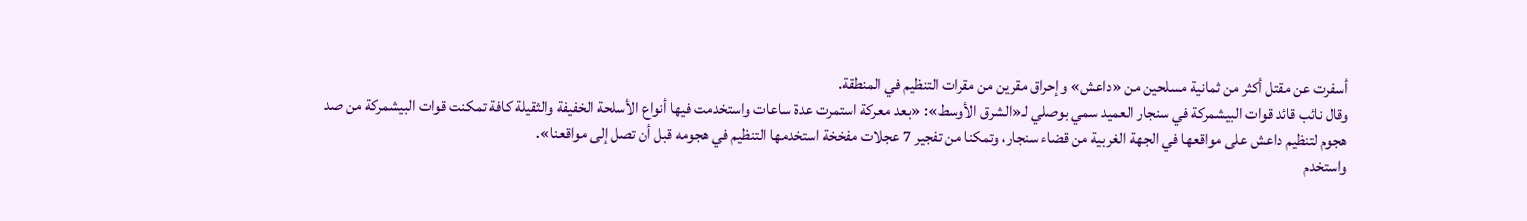أسفرت عن مقتل أكثر من ثمانية مسلحين من «داعش» وإحراق مقرين من مقرات التنظيم في المنطقة.
وقال نائب قائد قوات البيشمركة في سنجار العميد سمي بوصلي لـ«الشرق الأوسط»: «بعد معركة استمرت عدة ساعات واستخدمت فيها أنواع الأسلحة الخفيفة والثقيلة كافة تمكنت قوات البيشمركة من صد هجوم لتنظيم داعش على مواقعها في الجهة الغربية من قضاء سنجار، وتمكنا من تفجير 7 عجلات مفخخة استخدمها التنظيم في هجومه قبل أن تصل إلى مواقعنا».
واستخدم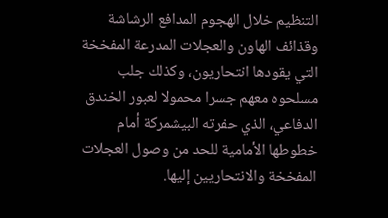التنظيم خلال الهجوم المدافع الرشاشة وقذائف الهاون والعجلات المدرعة المفخخة التي يقودها انتحاريون، وكذلك جلب مسلحوه معهم جسرا محمولا لعبور الخندق الدفاعي، الذي حفرته البيشمركة أمام خطوطها الأمامية للحد من وصول العجلات المفخخة والانتحاريين إليها.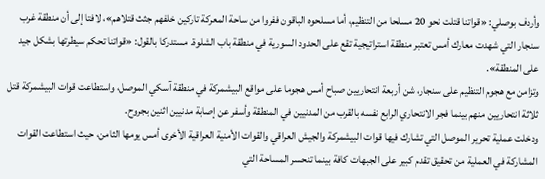وأردف بوصلي: «قواتنا قتلت نحو 20 مسلحا من التنظيم، أما مسلحوه الباقون ففروا من ساحة المعركة تاركين خلفهم جثث قتلاهم»، لافتا إلى أن منطقة غرب سنجار التي شهدت معارك أمس تعتبر منطقة استراتيجية تقع على الحدود السورية في منطقة باب الشلوة. مستدركا بالقول: «قواتنا تحكم سيطرتها بشكل جيد على المنطقة».
وتزامن مع هجوم التنظيم على سنجار، شن أربعة انتحاريين صباح أمس هجوما على مواقع البيشمركة في منطقة آسكي الموصل، واستطاعت قوات البيشمركة قتل ثلاثة انتحاريين منهم بينما فجر الانتحاري الرابع نفسه بالقرب من المدنيين في المنطقة وأسفر عن إصابة مدنيين اثنين بجروح.
ودخلت عملية تحرير الموصل التي تشارك فيها قوات البيشمركة والجيش العراقي والقوات الأمنية العراقية الأخرى أمس يومها الثامن، حيث استطاعت القوات المشاركة في العملية من تحقيق تقدم كبير على الجبهات كافة بينما تنحسر المساحة التي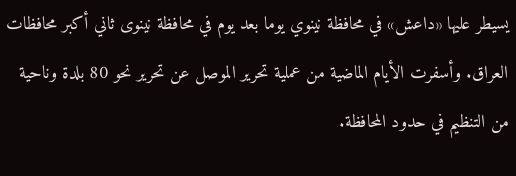يسيطر عليها «داعش» في محافظة نينوي يوما بعد يوم في محافظة نينوى ثاني أكبر محافظات العراق. وأسفرت الأيام الماضية من عملية تحرير الموصل عن تحرير نحو 80 بلدة وناحية من التنظيم في حدود المحافظة.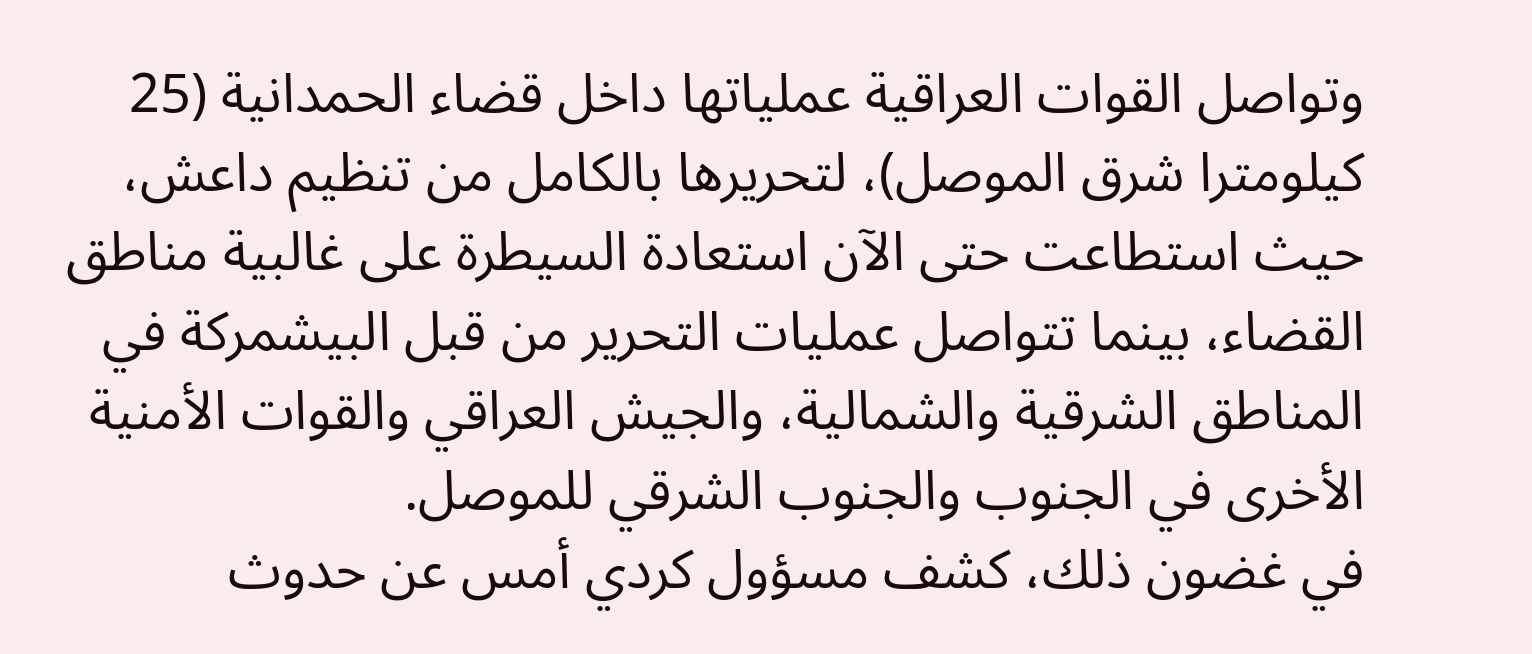وتواصل القوات العراقية عملياتها داخل قضاء الحمدانية (25 كيلومترا شرق الموصل)، لتحريرها بالكامل من تنظيم داعش، حيث استطاعت حتى الآن استعادة السيطرة على غالبية مناطق القضاء، بينما تتواصل عمليات التحرير من قبل البيشمركة في المناطق الشرقية والشمالية، والجيش العراقي والقوات الأمنية الأخرى في الجنوب والجنوب الشرقي للموصل.
في غضون ذلك، كشف مسؤول كردي أمس عن حدوث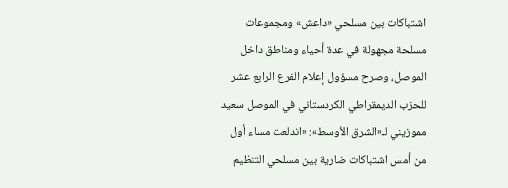اشتباكات بين مسلحي «داعش» ومجموعات مسلحة مجهولة في عدة أحياء ومناطق داخل الموصل، وصرح مسؤول إعلام الفرع الرابع عشر للحزب الديمقراطي الكردستاني في الموصل سعيد مموزيني لـ«الشرق الأوسط»: «اندلعت مساء أول من أمس اشتباكات ضارية بين مسلحي التنظيم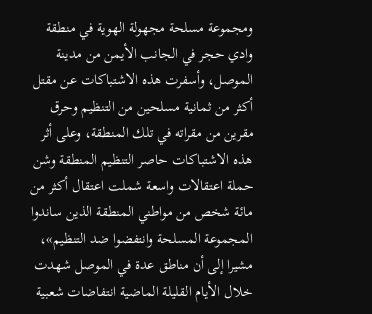ومجموعة مسلحة مجهولة الهوية في منطقة وادي حجر في الجانب الأيمن من مدينة الموصل، وأسفرت هذه الاشتباكات عن مقتل أكثر من ثمانية مسلحين من التنظيم وحرق مقرين من مقراته في تلك المنطقة، وعلى أثر هذه الاشتباكات حاصر التنظيم المنطقة وشن حملة اعتقالات واسعة شملت اعتقال أكثر من مائة شخص من مواطني المنطقة الذين ساندوا المجموعة المسلحة وانتفضوا ضد التنظيم»، مشيرا إلى أن مناطق عدة في الموصل شهدت خلال الأيام القليلة الماضية انتفاضات شعبية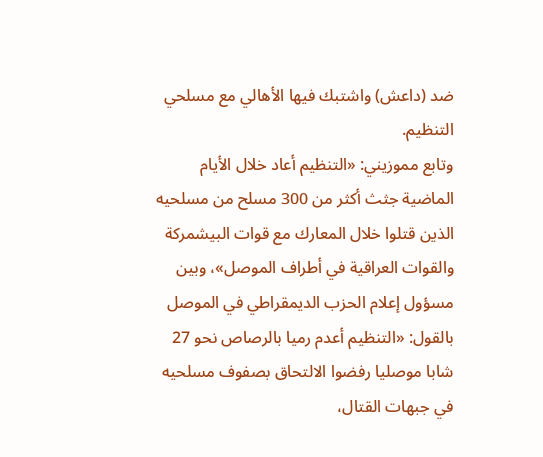ضد (داعش) واشتبك فيها الأهالي مع مسلحي التنظيم.
وتابع مموزيني: «التنظيم أعاد خلال الأيام الماضية جثث أكثر من 300 مسلح من مسلحيه الذين قتلوا خلال المعارك مع قوات البيشمركة والقوات العراقية في أطراف الموصل»، وبين مسؤول إعلام الحزب الديمقراطي في الموصل بالقول: «التنظيم أعدم رميا بالرصاص نحو 27 شابا موصليا رفضوا الالتحاق بصفوف مسلحيه في جبهات القتال،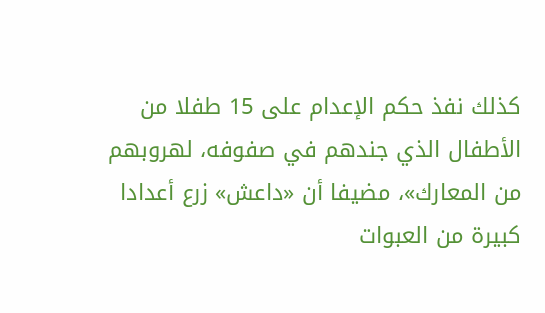كذلك نفذ حكم الإعدام على 15 طفلا من الأطفال الذي جندهم في صفوفه، لهروبهم من المعارك»، مضيفا أن «داعش» زرع أعدادا كبيرة من العبوات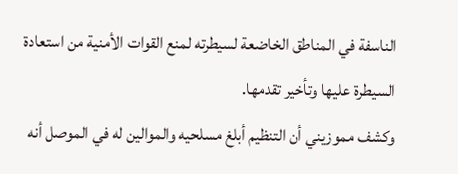الناسفة في المناطق الخاضعة لسيطرته لمنع القوات الأمنية من استعادة السيطرة عليها وتأخير تقدمها.
وكشف مموزيني أن التنظيم أبلغ مسلحيه والموالين له في الموصل أنه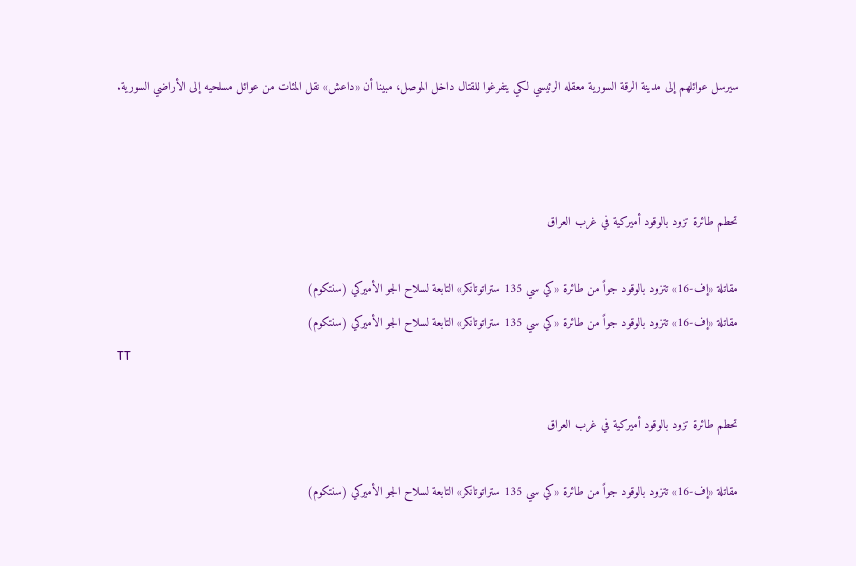سيرسل عوائلهم إلى مدينة الرقة السورية معقله الرئيسي لكي يتفرغوا للقتال داخل الموصل، مبينا أن «داعش» نقل المئات من عوائل مسلحيه إلى الأراضي السورية.



تحطم طائرة تزود بالوقود أميركية في غرب العراق

مقاتلة «إف-16» تتزود بالوقود جواً من طائرة «كي سي 135 ستراتوتانكر» التابعة لسلاح الجو الأميركي (سنتكوم)
مقاتلة «إف-16» تتزود بالوقود جواً من طائرة «كي سي 135 ستراتوتانكر» التابعة لسلاح الجو الأميركي (سنتكوم)
TT

تحطم طائرة تزود بالوقود أميركية في غرب العراق

مقاتلة «إف-16» تتزود بالوقود جواً من طائرة «كي سي 135 ستراتوتانكر» التابعة لسلاح الجو الأميركي (سنتكوم)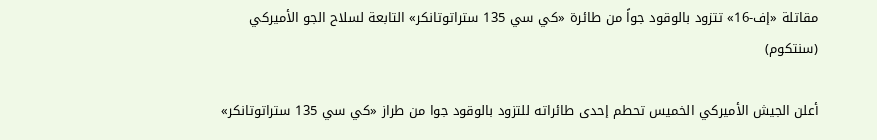مقاتلة «إف-16» تتزود بالوقود جواً من طائرة «كي سي 135 ستراتوتانكر» التابعة لسلاح الجو الأميركي (سنتكوم)

أعلن الجيش الأميركي الخميس تحطم إحدى طائراته للتزود بالوقود جوا من طراز «كي سي 135 ستراتوتانكر»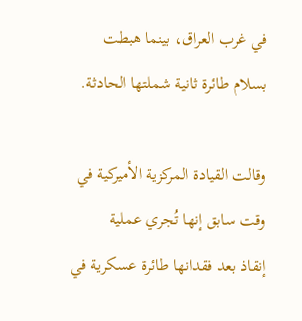في غرب العراق، بينما هبطت بسلام طائرة ثانية شملتها الحادثة.

وقالت القيادة المركزية الأميركية في وقت سابق إنها ‌تُجري ‌عملية إنقاذ ‌بعد فقدانها طائرة عسكرية في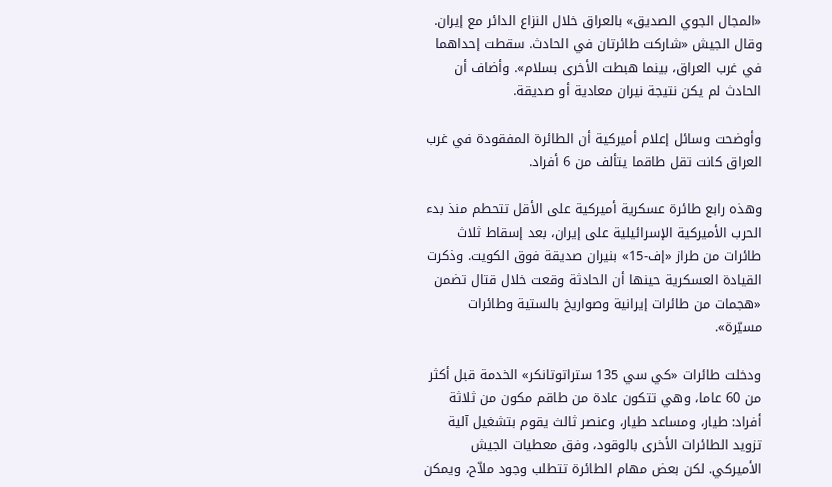«المجال الجوي الصديق» بالعراق خلال النزاع الدائر ‌مع إيران. وقال ‌الجيش «شاركت طائرتان في ‌الحادث. سقطت إحداهما في غرب العراق، ‌بينما هبطت الأخرى بسلام». وأضاف أن الحادث لم يكن نتيجة نيران معادية أو صديقة.

وأوضحت وسائل إعلام أميركية أن الطائرة المفقودة في غرب العراق كانت تقل طاقما يتألف من 6 أفراد.

وهذه رابع طائرة عسكرية أميركية على الأقل تتحطم منذ بدء الحرب الأميركية الإسرائيلية على إيران، بعد إسقاط ثلاث طائرات من طراز «إف-15» بنيران صديقة فوق الكويت. وذكرت القيادة العسكرية حينها أن الحادثة وقعت خلال قتال تضمن «هجمات من طائرات إيرانية وصواريخ بالستية وطائرات مسيّرة».

ودخلت طائرات «كي سي 135 ستراتوتانكر» الخدمة قبل أكثر من 60 عاما، وهي تتكون عادة من طاقم مكون من ثلاثة أفراد: طيار، ومساعد طيار، وعنصر ثالث يقوم بتشغيل آلية تزويد الطائرات الأخرى بالوقود، وفق معطيات الجيش الأميركي. لكن بعض مهام الطائرة تتطلب وجود ملاّح، ويمكن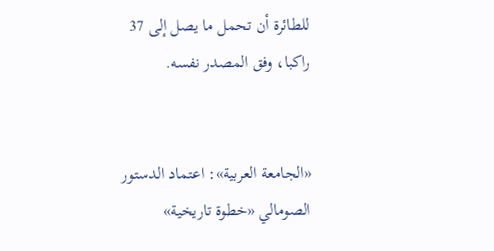للطائرة أن تحمل ما يصل إلى 37 راكبا، وفق المصدر نفسه.


«الجامعة العربية»: اعتماد الدستور الصومالي «خطوة تاريخية»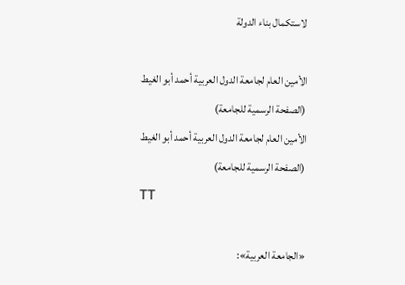لاستكمال بناء الدولة

الأمين العام لجامعة الدول العربية أحمد أبو الغيط (الصفحة الرسمية للجامعة)
الأمين العام لجامعة الدول العربية أحمد أبو الغيط (الصفحة الرسمية للجامعة)
TT

«الجامعة العربية»: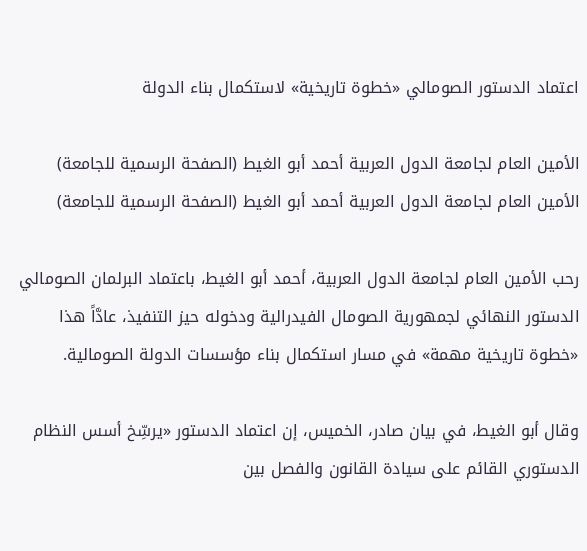اعتماد الدستور الصومالي «خطوة تاريخية» لاستكمال بناء الدولة

الأمين العام لجامعة الدول العربية أحمد أبو الغيط (الصفحة الرسمية للجامعة)
الأمين العام لجامعة الدول العربية أحمد أبو الغيط (الصفحة الرسمية للجامعة)

رحب الأمين العام لجامعة الدول العربية، أحمد أبو الغيط، باعتماد البرلمان الصومالي الدستور النهائي لجمهورية الصومال الفيدرالية ودخوله حيز التنفيذ، عادَّاً هذا «خطوة تاريخية مهمة» في مسار استكمال بناء مؤسسات الدولة الصومالية.

وقال أبو الغيط، في بيان صادر، الخميس، إن اعتماد الدستور «يرسِّخ أسس النظام الدستوري القائم على سيادة القانون والفصل بين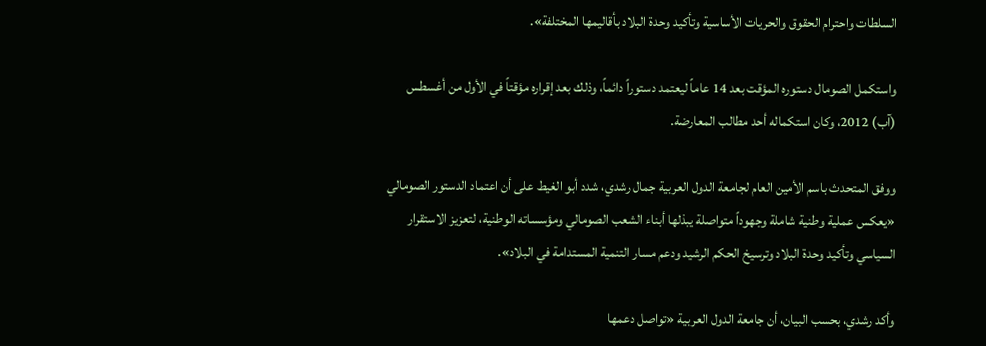السلطات واحترام الحقوق والحريات الأساسية وتأكيد وحدة البلاد بأقاليمها المختلفة».

واستكمل الصومال دستوره المؤقت بعد 14 عاماً ليعتمد دستوراً دائماً، وذلك بعد إقراره مؤقتاً في الأول من أغسطس (آب) 2012، وكان استكماله أحد مطالب المعارضة.

ووفق المتحدث باسم الأمين العام لجامعة الدول العربية جمال رشدي، شدد أبو الغيط على أن اعتماد الدستور الصومالي «يعكس عملية وطنية شاملة وجهوداً متواصلة يبذلها أبناء الشعب الصومالي ومؤسساته الوطنية، لتعزيز الاستقرار السياسي وتأكيد وحدة البلاد وترسيخ الحكم الرشيد ودعم مسار التنمية المستدامة في البلاد».

وأكد رشدي، بحسب البيان، أن جامعة الدول العربية «تواصل دعمها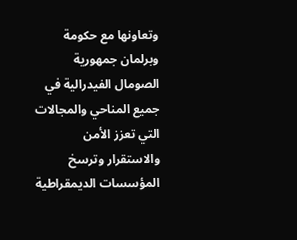وتعاونها مع حكومة وبرلمان جمهورية الصومال الفيدرالية في جميع المناحي والمجالات التي تعزز الأمن والاستقرار وترسخ المؤسسات الديمقراطية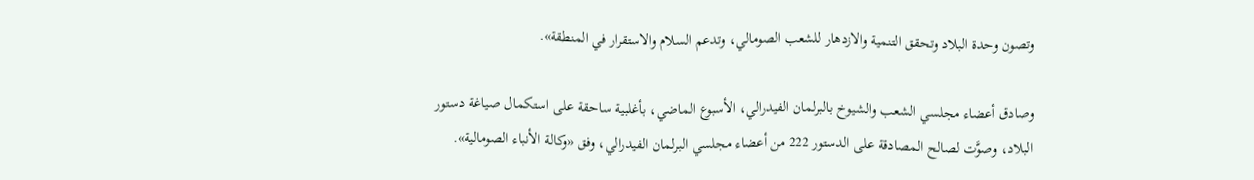وتصون وحدة البلاد وتحقق التنمية والازدهار للشعب الصومالي، وتدعم السلام والاستقرار في المنطقة».

وصادق أعضاء مجلسي الشعب والشيوخ بالبرلمان الفيدرالي، الأسبوع الماضي، بأغلبية ساحقة على استكمال صياغة دستور البلاد، وصوَّت لصالح المصادقة على الدستور 222 من أعضاء مجلسي البرلمان الفيدرالي، وفق «وكالة الأنباء الصومالية».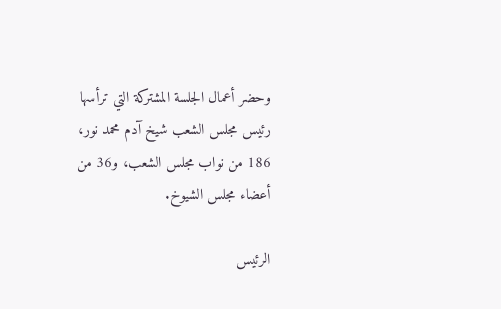وحضر أعمال الجلسة المشتركة التي ترأسها رئيس مجلس الشعب شيخ آدم محمد نور، 186 من نواب مجلس الشعب، و36 من أعضاء مجلس الشيوخ.

الرئيس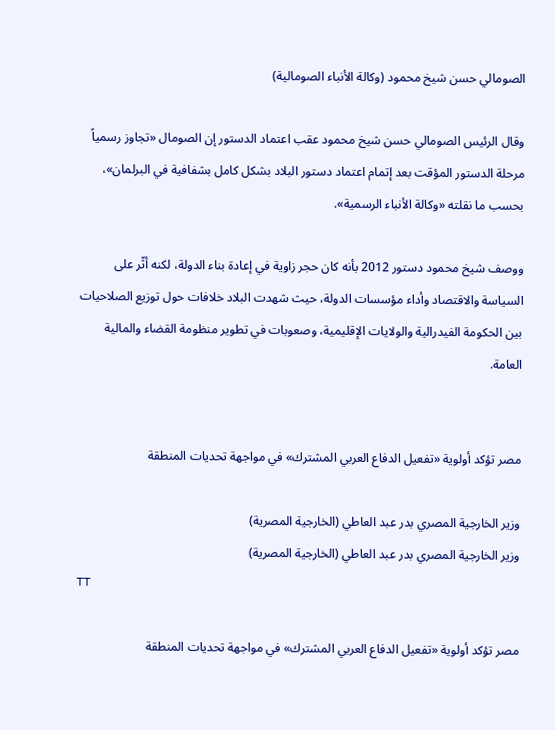الصومالي حسن شيخ محمود (وكالة الأنباء الصومالية)

وقال الرئيس الصومالي حسن شيخ محمود عقب اعتماد الدستور إن الصومال «تجاوز رسمياً مرحلة الدستور المؤقت بعد إتمام اعتماد دستور البلاد بشكل كامل بشفافية في البرلمان»، بحسب ما نقلته «وكالة الأنباء الرسمية».

ووصف شيخ محمود دستور 2012 بأنه كان حجر زاوية في إعادة بناء الدولة، لكنه أثّر على السياسة والاقتصاد وأداء مؤسسات الدولة، حيث شهدت البلاد خلافات حول توزيع الصلاحيات بين الحكومة الفيدرالية والولايات الإقليمية، وصعوبات في تطوير منظومة القضاء والمالية العامة.


مصر تؤكد أولوية «تفعيل الدفاع العربي المشترك» في مواجهة تحديات المنطقة

وزير الخارجية المصري بدر عبد العاطي (الخارجية المصرية)
وزير الخارجية المصري بدر عبد العاطي (الخارجية المصرية)
TT

مصر تؤكد أولوية «تفعيل الدفاع العربي المشترك» في مواجهة تحديات المنطقة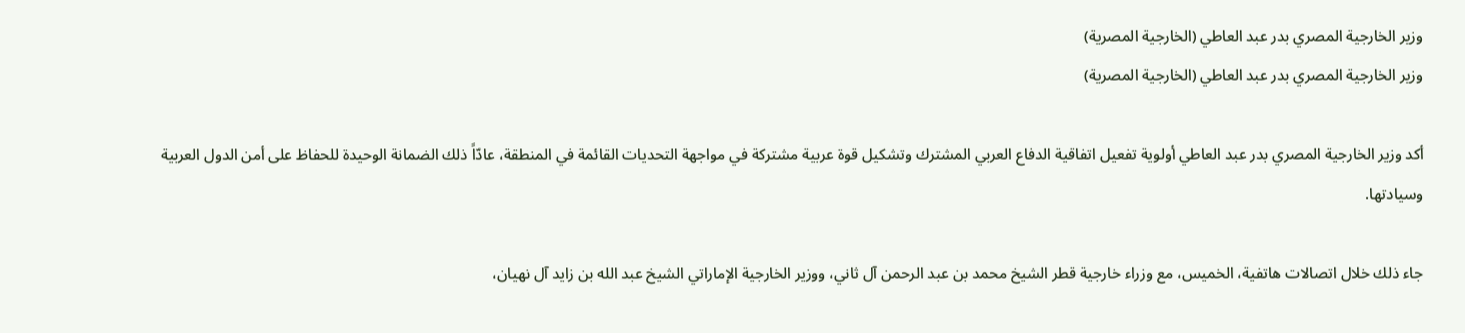وزير الخارجية المصري بدر عبد العاطي (الخارجية المصرية)
وزير الخارجية المصري بدر عبد العاطي (الخارجية المصرية)

أكد وزير الخارجية المصري بدر عبد العاطي أولوية تفعيل اتفاقية الدفاع العربي المشترك وتشكيل قوة عربية مشتركة في مواجهة التحديات القائمة في المنطقة، عادّاً ذلك الضمانة الوحيدة للحفاظ على أمن الدول العربية وسيادتها.

جاء ذلك خلال اتصالات هاتفية، الخميس، مع وزراء خارجية قطر الشيخ محمد بن عبد الرحمن آل ثاني، ووزير الخارجية الإماراتي الشيخ عبد الله بن زايد آل نهيان،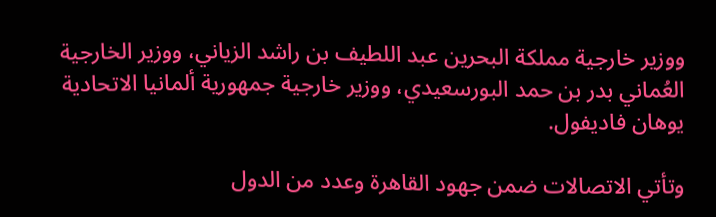ووزير خارجية مملكة البحرين عبد اللطيف بن راشد الزياني، ووزير الخارجية العُماني بدر بن حمد البورسعيدي، ووزير خارجية جمهورية ألمانيا الاتحادية يوهان فاديفول.

وتأتي الاتصالات ضمن جهود القاهرة وعدد من الدول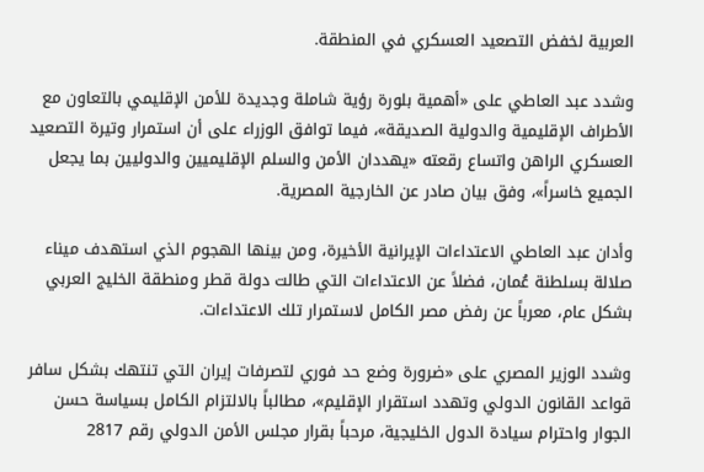العربية لخفض التصعيد العسكري في المنطقة.

وشدد عبد العاطي على «أهمية بلورة رؤية شاملة وجديدة للأمن الإقليمي بالتعاون مع الأطراف الإقليمية والدولية الصديقة»، فيما توافق الوزراء على أن استمرار وتيرة التصعيد العسكري الراهن واتساع رقعته «يهددان الأمن والسلم الإقليميين والدوليين بما يجعل الجميع خاسراً»، وفق بيان صادر عن الخارجية المصرية.

وأدان عبد العاطي الاعتداءات الإيرانية الأخيرة، ومن بينها الهجوم الذي استهدف ميناء صلالة بسلطنة عُمان، فضلاً عن الاعتداءات التي طالت دولة قطر ومنطقة الخليج العربي بشكل عام، معرباً عن رفض مصر الكامل لاستمرار تلك الاعتداءات.

وشدد الوزير المصري على «ضرورة وضع حد فوري لتصرفات إيران التي تنتهك بشكل سافر قواعد القانون الدولي وتهدد استقرار الإقليم»، مطالباً بالالتزام الكامل بسياسة حسن الجوار واحترام سيادة الدول الخليجية، مرحباً بقرار مجلس الأمن الدولي رقم 2817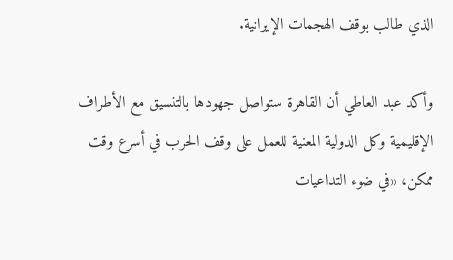الذي طالب بوقف الهجمات الإيرانية.

وأكد عبد العاطي أن القاهرة ستواصل جهودها بالتنسيق مع الأطراف الإقليمية وكل الدولية المعنية للعمل على وقف الحرب في أسرع وقت ممكن، «في ضوء التداعيات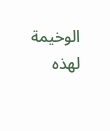الوخيمة لهذه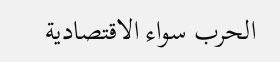الحرب سواء الاقتصادية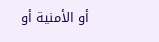أو الأمنية أو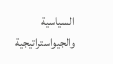السياسية والجيواستراتيجية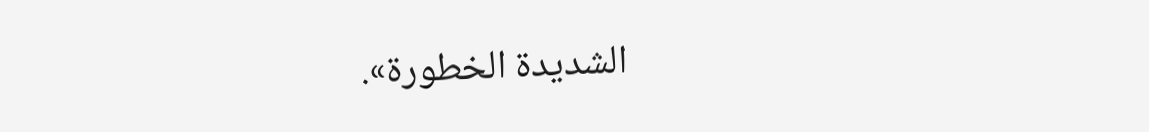الشديدة الخطورة».